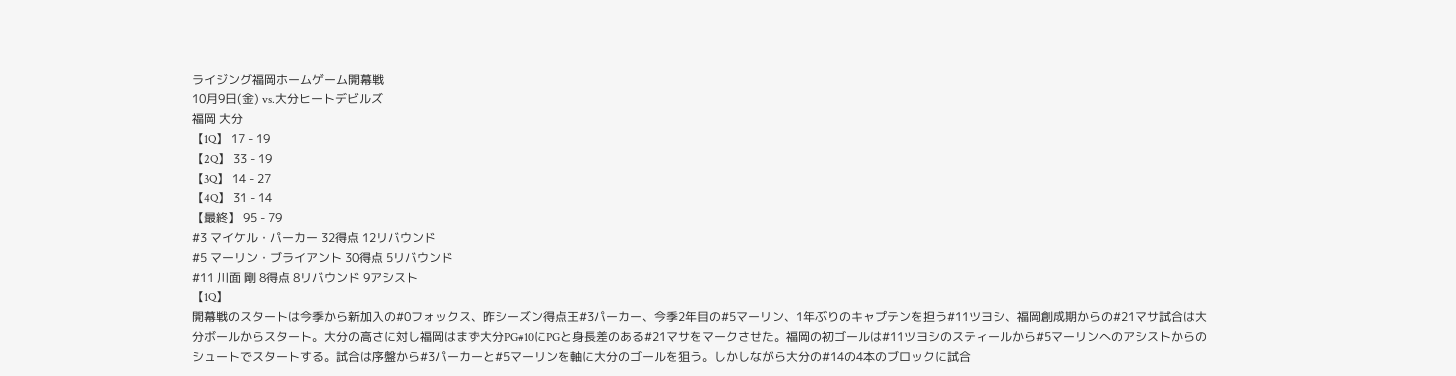ライジング福岡ホームゲーム開幕戦
10月9日(金) vs.大分ヒートデビルズ
福岡 大分
【1Q】 17 - 19
【2Q】 33 - 19
【3Q】 14 - 27
【4Q】 31 - 14
【最終】 95 - 79
#3 マイケル・パーカー 32得点 12リバウンド
#5 マーリン・ブライアント 30得点 5リバウンド
#11 川面 剛 8得点 8リバウンド 9アシスト
【1Q】
開幕戦のスタートは今季から新加入の#0フォックス、昨シーズン得点王#3パーカー、今季2年目の#5マーリン、1年ぶりのキャプテンを担う#11ツヨシ、福岡創成期からの#21マサ試合は大分ボールからスタート。大分の高さに対し福岡はまず大分PG#10にPGと身長差のある#21マサをマークさせた。福岡の初ゴールは#11ツヨシのスティールから#5マーリンへのアシストからのシュートでスタートする。試合は序盤から#3パーカーと#5マーリンを軸に大分のゴールを狙う。しかしながら大分の#14の4本のブロックに試合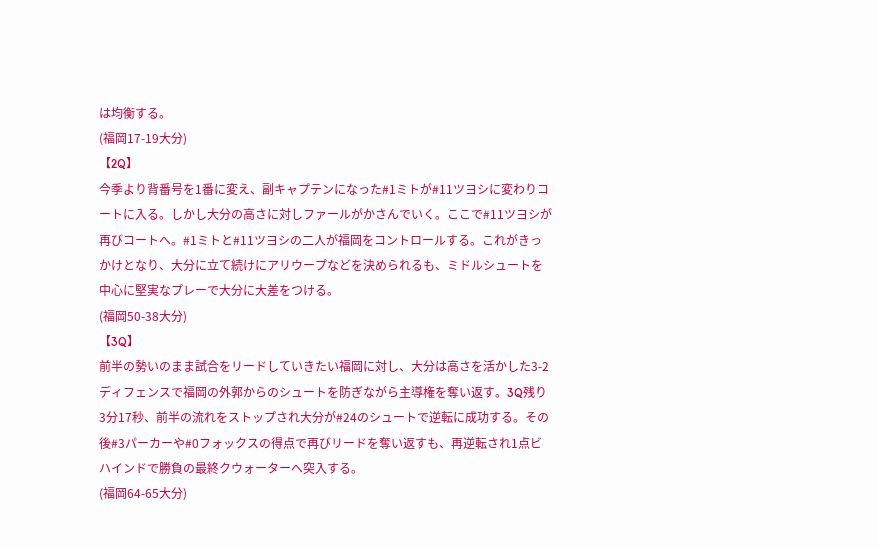は均衡する。
(福岡17-19大分)
【2Q】
今季より背番号を1番に変え、副キャプテンになった#1ミトが#11ツヨシに変わりコートに入る。しかし大分の高さに対しファールがかさんでいく。ここで#11ツヨシが再びコートへ。#1ミトと#11ツヨシの二人が福岡をコントロールする。これがきっかけとなり、大分に立て続けにアリウープなどを決められるも、ミドルシュートを中心に堅実なプレーで大分に大差をつける。
(福岡50-38大分)
【3Q】
前半の勢いのまま試合をリードしていきたい福岡に対し、大分は高さを活かした3-2ディフェンスで福岡の外郭からのシュートを防ぎながら主導権を奪い返す。3Q残り3分17秒、前半の流れをストップされ大分が#24のシュートで逆転に成功する。その後#3パーカーや#0フォックスの得点で再びリードを奪い返すも、再逆転され1点ビハインドで勝負の最終クウォーターへ突入する。
(福岡64-65大分)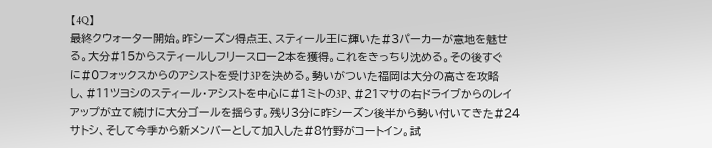【4Q】
最終クウォーター開始。昨シーズン得点王、スティール王に輝いた#3パーカーが意地を魅せる。大分#15からスティールしフリースロー2本を獲得。これをきっちり沈める。その後すぐに#0フォックスからのアシストを受け3Pを決める。勢いがついた福岡は大分の高さを攻略し、#11ツヨシのスティール・アシストを中心に#1ミトの3P、#21マサの右ドライブからのレイアップが立て続けに大分ゴールを揺らす。残り3分に昨シーズン後半から勢い付いてきた#24サトシ、そして今季から新メンバーとして加入した#8竹野がコートイン。試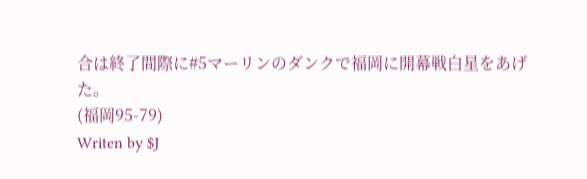合は終了間際に#5マーリンのダンクで福岡に開幕戦白星をあげた。
(福岡95-79)
Writen by $J